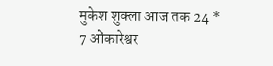मुकेश शुक्ला आज तक 24 * 7 ओंकारेश्वर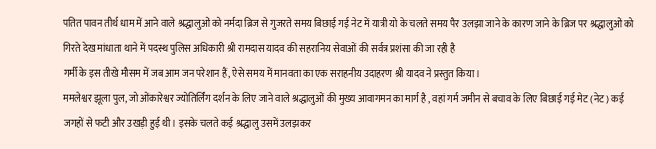पतित पावन तीर्थ धाम में आने वाले श्रद्धालुओं को नर्मदा ब्रिज से गुजरते समय बिछाई गई नेट में यात्री यो के चलते समय पैर उलझा जाने के कारण जाने के ब्रिज पर श्रद्धालुओं को गिरते देख मांधाता थाने में पदस्थ पुलिस अधिकारी श्री रामदास यादव की सहरानिय सेवाओं की सर्वत्र प्रशंसा की जा रही है
गर्मी के इस तीखे मौसम में जब आम जन परेशान हैं, ऐसे समय में मानवता का एक सराहनीय उदाहरण श्री यादव ने प्रस्तुत किया।
ममलेश्वर झूला पुल, जो ओंकारेश्वर ज्योतिर्लिंग दर्शन के लिए जाने वाले श्रद्धालुओं की मुख्य आवागमन का मार्ग है , वहां गर्म जमीन से बचाव के लिए बिछाई गई मेट (नेट) कई जगहों से फटी और उखड़ी हुई थी। इसके चलते कई श्रद्धालु उसमें उलझकर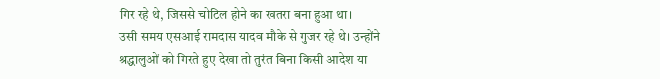गिर रहे थे, जिससे चोटिल होने का खतरा बना हुआ था।
उसी समय एसआई रामदास यादव मौके से गुजर रहे थे। उन्होंने श्रद्धालुओं को गिरते हुए देखा तो तुरंत बिना किसी आदेश या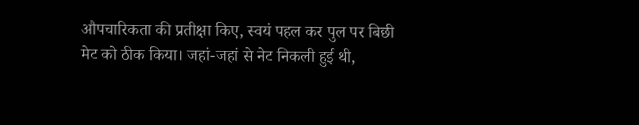औपचारिकता की प्रतीक्षा किए, स्वयं पहल कर पुल पर बिछी मेट को ठीक किया। जहां-जहां से नेट निकली हुई थी,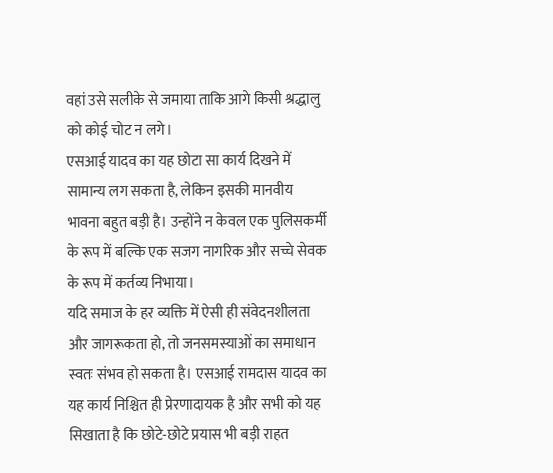वहां उसे सलीके से जमाया ताकि आगे किसी श्रद्धालु को कोई चोट न लगे।
एसआई यादव का यह छोटा सा कार्य दिखने में सामान्य लग सकता है, लेकिन इसकी मानवीय भावना बहुत बड़ी है। उन्होंने न केवल एक पुलिसकर्मी के रूप में बल्कि एक सजग नागरिक और सच्चे सेवक के रूप में कर्तव्य निभाया।
यदि समाज के हर व्यक्ति में ऐसी ही संवेदनशीलता और जागरूकता हो, तो जनसमस्याओं का समाधान स्वतः संभव हो सकता है। एसआई रामदास यादव का यह कार्य निश्चित ही प्रेरणादायक है और सभी को यह सिखाता है कि छोटे-छोटे प्रयास भी बड़ी राहत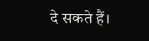दे सकते हैं।